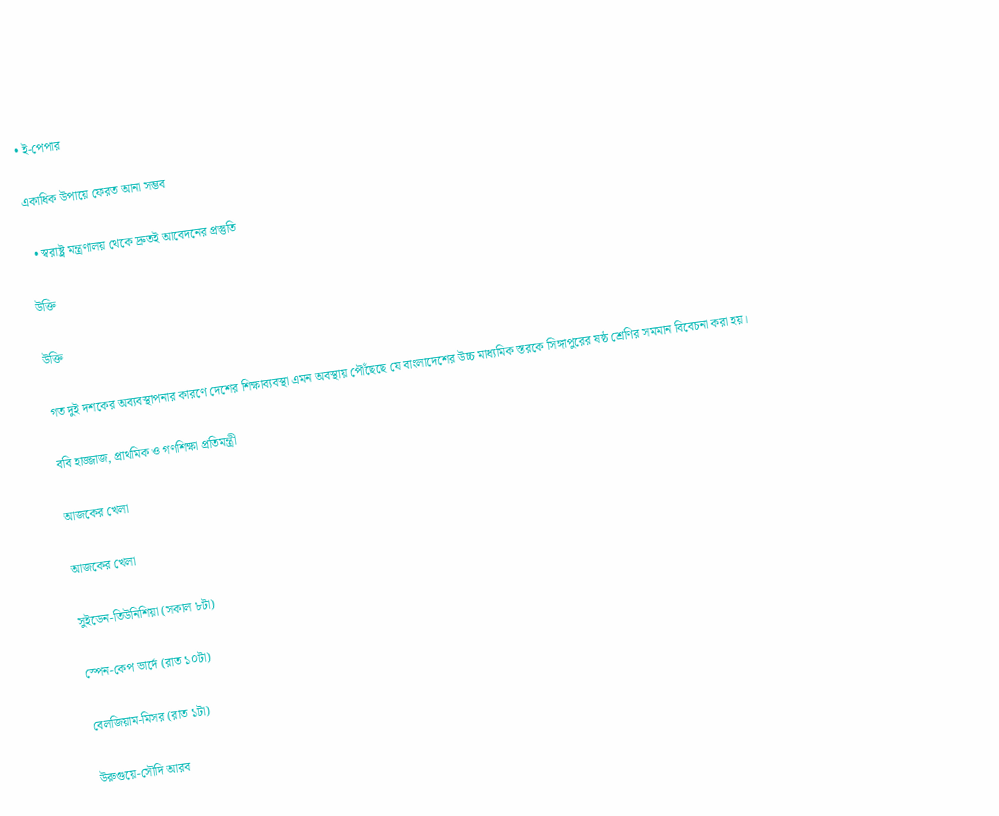• ই-পেপার

একাধিক উপায়ে ফেরত আনা সম্ভব

  • স্বরাষ্ট্র মন্ত্রণালয় থেকে দ্রুতই আবেদনের প্রস্তুতি

উক্তি

উক্তি

গত দুই দশকের অব্যবস্থাপনার কারণে দেশের শিক্ষাব্যবস্থা এমন অবস্থায় পৌঁছেছে যে বাংলাদেশের উচ্চ মাধ্যমিক স্তরকে সিঙ্গাপুরের ষষ্ঠ শ্রেণির সমমান বিবেচনা করা হয়।

ববি হাজ্জাজ, প্রাথমিক ও গণশিক্ষা প্রতিমন্ত্রী

আজকের খেলা

আজকের খেলা

সুইডেন-তিউনিশিয়া (সকাল ৮টা)

স্পেন-কেপ ভার্দে (রাত ১০টা)

বেলজিয়াম-মিসর (রাত ১টা)

উরুগুয়ে-সৌদি আরব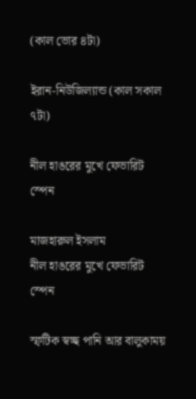(কাল ভোর ৪টা)

ইরান-নিউজিল্যান্ড (কাল সকাল ৭টা)

নীল হাঙরের মুখে ফেভারিট স্পেন

মাজহারুল ইসলাম
নীল হাঙরের মুখে ফেভারিট স্পেন

স্ফটিক স্বচ্ছ পানি আর বালুকাময়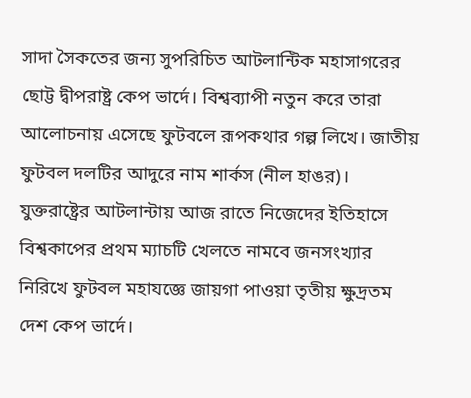সাদা সৈকতের জন্য সুপরিচিত আটলান্টিক মহাসাগরের ছোট্ট দ্বীপরাষ্ট্র কেপ ভার্দে। বিশ্বব্যাপী নতুন করে তারা আলোচনায় এসেছে ফুটবলে রূপকথার গল্প লিখে। জাতীয় ফুটবল দলটির আদুরে নাম শার্কস (নীল হাঙর)। যুক্তরাষ্ট্রের আটলান্টায় আজ রাতে নিজেদের ইতিহাসে বিশ্বকাপের প্রথম ম্যাচটি খেলতে নামবে জনসংখ্যার নিরিখে ফুটবল মহাযজ্ঞে জায়গা পাওয়া তৃতীয় ক্ষুদ্রতম দেশ কেপ ভার্দে।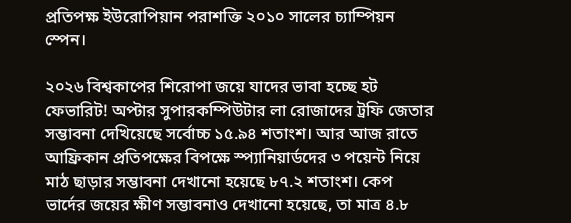প্রতিপক্ষ ইউরোপিয়ান পরাশক্তি ২০১০ সালের চ্যাম্পিয়ন স্পেন।

২০২৬ বিশ্বকাপের শিরোপা জয়ে যাদের ভাবা হচ্ছে হট ফেভারিট! অপ্টার সুপারকম্পিউটার লা রোজাদের ট্রফি জেতার সম্ভাবনা দেখিয়েছে সর্বোচ্চ ১৫.৯৪ শতাংশ। আর আজ রাতে আফ্রিকান প্রতিপক্ষের বিপক্ষে স্প্যানিয়ার্ডদের ৩ পয়েন্ট নিয়ে মাঠ ছাড়ার সম্ভাবনা দেখানো হয়েছে ৮৭.২ শতাংশ। কেপ ভার্দের জয়ের ক্ষীণ সম্ভাবনাও দেখানো হয়েছে, তা মাত্র ৪.৮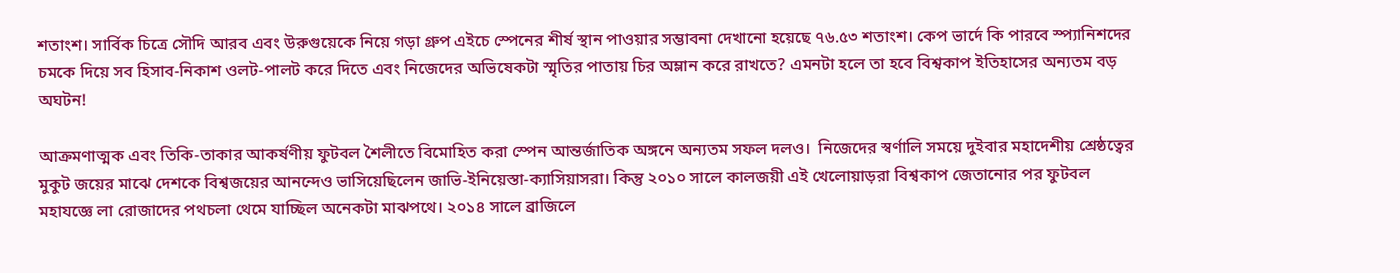শতাংশ। সার্বিক চিত্রে সৌদি আরব এবং উরুগুয়েকে নিয়ে গড়া গ্রুপ এইচে স্পেনের শীর্ষ স্থান পাওয়ার সম্ভাবনা দেখানো হয়েছে ৭৬.৫৩ শতাংশ। কেপ ভার্দে কি পারবে স্প্যানিশদের চমকে দিয়ে সব হিসাব-নিকাশ ওলট-পালট করে দিতে এবং নিজেদের অভিষেকটা স্মৃতির পাতায় চির অম্লান করে রাখতে? এমনটা হলে তা হবে বিশ্বকাপ ইতিহাসের অন্যতম বড় অঘটন!

আক্রমণাত্মক এবং তিকি-তাকার আকর্ষণীয় ফুটবল শৈলীতে বিমোহিত করা স্পেন আন্তর্জাতিক অঙ্গনে অন্যতম সফল দলও।  নিজেদের স্বর্ণালি সময়ে দুইবার মহাদেশীয় শ্রেষ্ঠত্বের মুকুট জয়ের মাঝে দেশকে বিশ্বজয়ের আনন্দেও ভাসিয়েছিলেন জাভি-ইনিয়েস্তা-ক্যাসিয়াসরা। কিন্তু ২০১০ সালে কালজয়ী এই খেলোয়াড়রা বিশ্বকাপ জেতানোর পর ফুটবল মহাযজ্ঞে লা রোজাদের পথচলা থেমে যাচ্ছিল অনেকটা মাঝপথে। ২০১৪ সালে ব্রাজিলে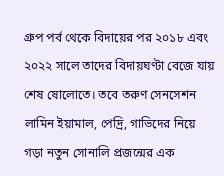গ্রুপ পর্ব থেকে বিদায়ের পর ২০১৮ এবং ২০২২ সালে তাদের বিদায়ঘণ্টা বেজে যায় শেষ ষোলোতে। তবে তরুণ সেনসেশন লামিন ইয়ামাল, পেদ্রি, গাভিদের নিয়ে গড়া নতুন সোনালি প্রজন্মের এক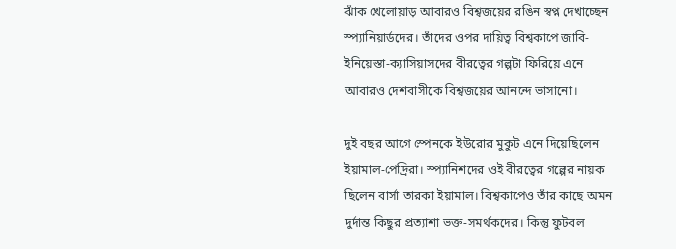ঝাঁক খেলোয়াড় আবারও বিশ্বজয়ের রঙিন স্বপ্ন দেখাচ্ছেন স্প্যানিয়ার্ডদের। তাঁদের ওপর দায়িত্ব বিশ্বকাপে জাবি-ইনিয়েস্তা-ক্যাসিয়াসদের বীরত্বের গল্পটা ফিরিয়ে এনে আবারও দেশবাসীকে বিশ্বজয়ের আনন্দে ভাসানো।

দুই বছর আগে স্পেনকে ইউরোর মুকুট এনে দিয়েছিলেন ইয়ামাল-পেদ্রিরা। স্প্যানিশদের ওই বীরত্বের গল্পের নায়ক ছিলেন বার্সা তারকা ইয়ামাল। বিশ্বকাপেও তাঁর কাছে অমন দুর্দান্ত কিছুর প্রত্যাশা ভক্ত-সমর্থকদের। কিন্তু ফুটবল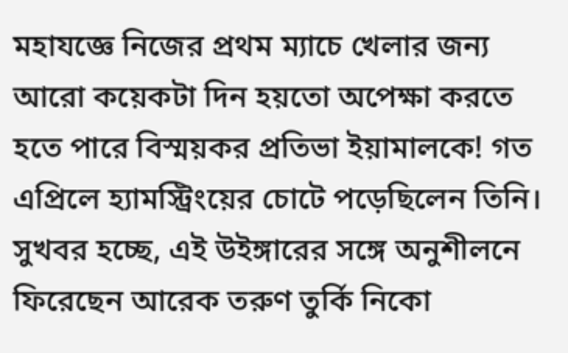মহাযজ্ঞে নিজের প্রথম ম্যাচে খেলার জন্য আরো কয়েকটা দিন হয়তো অপেক্ষা করতে হতে পারে বিস্ময়কর প্রতিভা ইয়ামালকে! গত এপ্রিলে হ্যামস্ট্রিংয়ের চোটে পড়েছিলেন তিনি। সুখবর হচ্ছে, এই উইঙ্গারের সঙ্গে অনুশীলনে ফিরেছেন আরেক তরুণ তুর্কি নিকো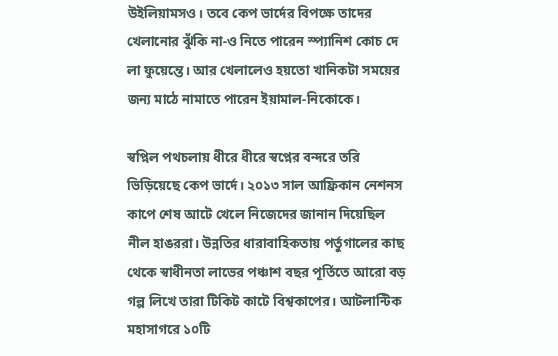উইলিয়ামসও। তবে কেপ ভার্দের বিপক্ষে তাদের খেলানোর ঝুঁকি না-ও নিতে পারেন স্প্যানিশ কোচ দে লা ফুয়েন্তে। আর খেলালেও হয়তো খানিকটা সময়ের জন্য মাঠে নামাতে পারেন ইয়ামাল-নিকোকে।

স্বপ্নিল পথচলায় ধীরে ধীরে স্বপ্নের বন্দরে তরি ভিড়িয়েছে কেপ ভার্দে। ২০১৩ সাল আফ্রিকান নেশনস কাপে শেষ আটে খেলে নিজেদের জানান দিয়েছিল নীল হাঙররা। উন্নতির ধারাবাহিকতায় পর্তুগালের কাছ থেকে স্বাধীনতা লাভের পঞ্চাশ বছর পূর্তিতে আরো বড় গল্প লিখে তারা টিকিট কাটে বিশ্বকাপের। আটলান্টিক মহাসাগরে ১০টি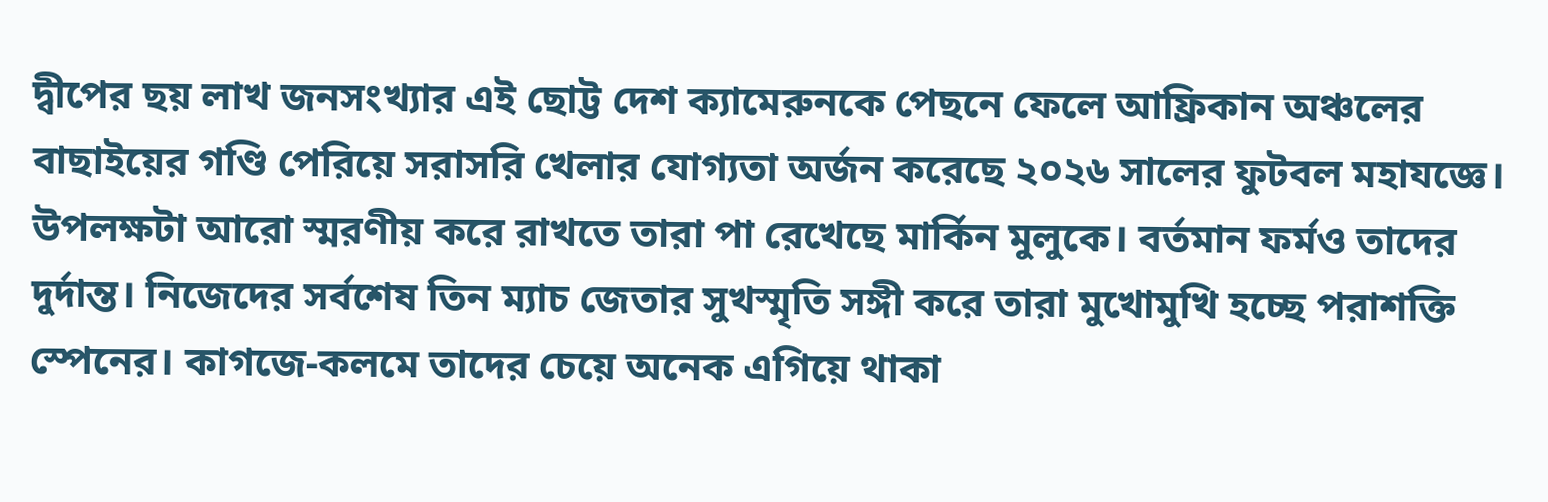দ্বীপের ছয় লাখ জনসংখ্যার এই ছোট্ট দেশ ক্যামেরুনকে পেছনে ফেলে আফ্রিকান অঞ্চলের বাছাইয়ের গণ্ডি পেরিয়ে সরাসরি খেলার যোগ্যতা অর্জন করেছে ২০২৬ সালের ফুটবল মহাযজ্ঞে। উপলক্ষটা আরো স্মরণীয় করে রাখতে তারা পা রেখেছে মার্কিন মুলুকে। বর্তমান ফর্মও তাদের দুর্দান্ত। নিজেদের সর্বশেষ তিন ম্যাচ জেতার সুখস্মৃতি সঙ্গী করে তারা মুখোমুখি হচ্ছে পরাশক্তি স্পেনের। কাগজে-কলমে তাদের চেয়ে অনেক এগিয়ে থাকা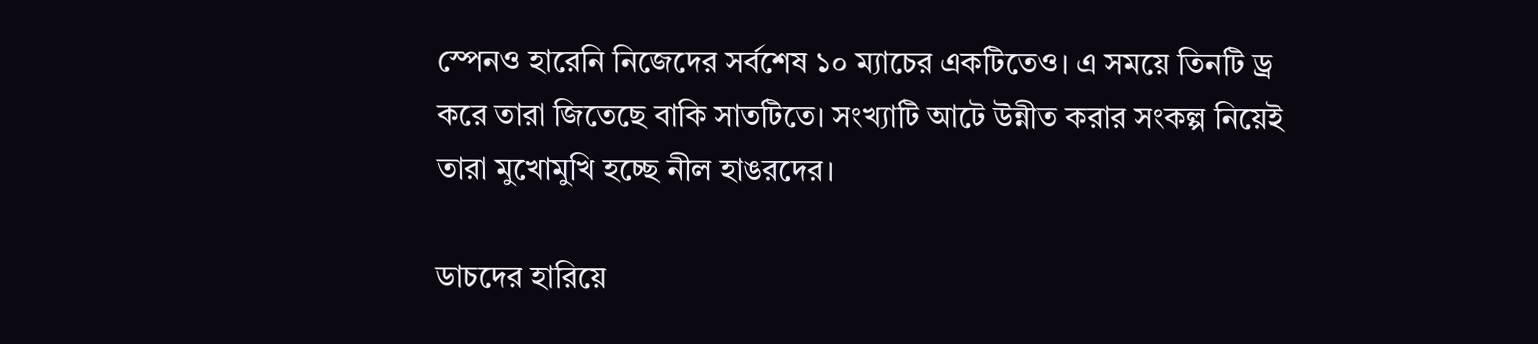স্পেনও হারেনি নিজেদের সর্বশেষ ১০ ম্যাচের একটিতেও। এ সময়ে তিনটি ড্র করে তারা জিতেছে বাকি সাতটিতে। সংখ্যাটি আটে উন্নীত করার সংকল্প নিয়েই তারা মুখোমুখি হচ্ছে নীল হাঙরদের।

ডাচদের হারিয়ে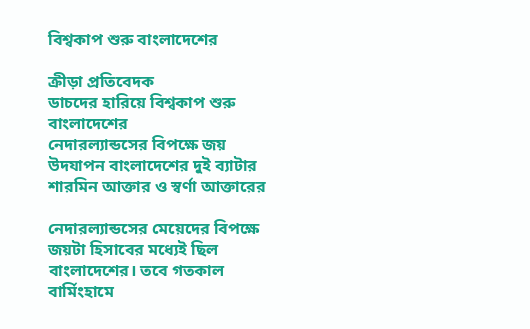বিশ্বকাপ শুরু বাংলাদেশের

ক্রীড়া প্রতিবেদক
ডাচদের হারিয়ে বিশ্বকাপ শুরু বাংলাদেশের
নেদারল্যান্ডসের বিপক্ষে জয় উদযাপন বাংলাদেশের দুই ব্যাটার শারমিন আক্তার ও স্বর্ণা আক্তারের

নেদারল্যান্ডসের মেয়েদের বিপক্ষে জয়টা হিসাবের মধ্যেই ছিল বাংলাদেশের। তবে গতকাল বার্মিংহামে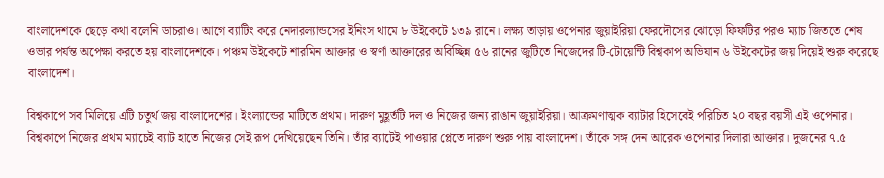বাংলাদেশকে ছেড়ে কথা বলেনি ডাচরাও। আগে ব্যাটিং করে নেদারল্যান্ডসের ইনিংস থামে ৮ উইকেটে ১৩৯ রানে। লক্ষ্য তাড়ায় ওপেনার জুয়াইরিয়া ফেরদৌসের ঝোড়ো ফিফটির পরও ম্যাচ জিততে শেষ ওভার পর্যন্ত অপেক্ষা করতে হয় বাংলাদেশকে। পঞ্চম উইকেটে শারমিন আক্তার ও স্বর্ণা আক্তারের অবিচ্ছিন্ন ৫৬ রানের জুটিতে নিজেদের টি-টোয়েন্টি বিশ্বকাপ অভিযান ৬ উইকেটের জয় দিয়েই শুরু করেছে বাংলাদেশ।

বিশ্বকাপে সব মিলিয়ে এটি চতুর্থ জয় বাংলাদেশের। ইংল্যান্ডের মাটিতে প্রথম। দারুণ মুহূর্তটি দল ও নিজের জন্য রাঙান জুয়াইরিয়া। আক্রমণাত্মক ব্যাটার হিসেবেই পরিচিত ২০ বছর বয়সী এই ওপেনার। বিশ্বকাপে নিজের প্রথম ম্যাচেই ব্যাট হাতে নিজের সেই রূপ দেখিয়েছেন তিনি। তাঁর ব্যাটেই পাওয়ার প্লেতে দারুণ শুরু পায় বাংলাদেশ। তাঁকে সঙ্গ দেন আরেক ওপেনার দিলারা আক্তার। দুজনের ৭.৫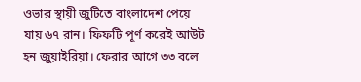ওভার স্থায়ী জুটিতে বাংলাদেশ পেয়ে যায় ৬৭ রান। ফিফটি পূর্ণ করেই আউট হন জুয়াইরিয়া। ফেরার আগে ৩৩ বলে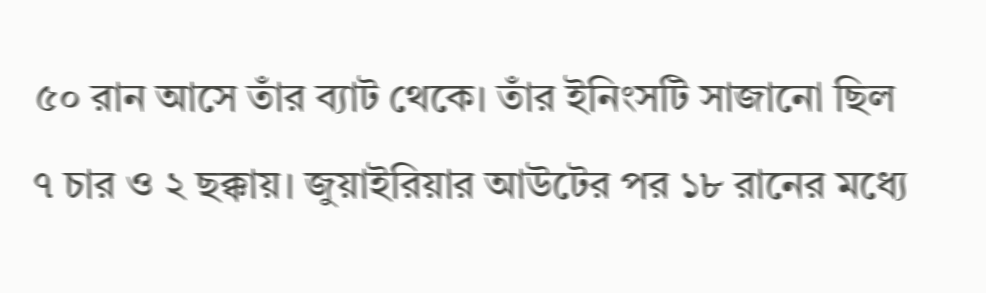৫০ রান আসে তাঁর ব্যাট থেকে। তাঁর ইনিংসটি সাজানো ছিল ৭ চার ও ২ ছক্কায়। জুয়াইরিয়ার আউটের পর ১৮ রানের মধ্যে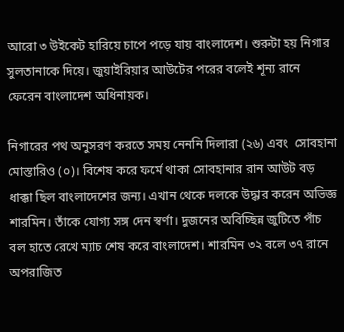আরো ৩ উইকেট হারিয়ে চাপে পড়ে যায় বাংলাদেশ। শুরুটা হয় নিগার সুলতানাকে দিয়ে। জুয়াইরিয়ার আউটের পরের বলেই শূন্য রানে ফেরেন বাংলাদেশ অধিনায়ক।

নিগারের পথ অনুসরণ করতে সময় নেননি দিলারা (২৬) এবং  সোবহানা মোস্তারিও (০)। বিশেষ করে ফর্মে থাকা সোবহানার রান আউট বড় ধাক্কা ছিল বাংলাদেশের জন্য। এখান থেকে দলকে উদ্ধার করেন অভিজ্ঞ শারমিন। তাঁকে যোগ্য সঙ্গ দেন স্বর্ণা। দুজনের অবিচ্ছিন্ন জুটিতে পাঁচ বল হাতে রেখে ম্যাচ শেষ করে বাংলাদেশ। শারমিন ৩২ বলে ৩৭ রানে অপরাজিত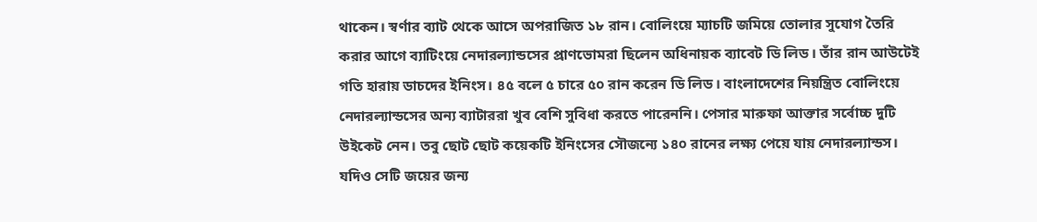থাকেন। স্বর্ণার ব্যাট থেকে আসে অপরাজিত ১৮ রান। বোলিংয়ে ম্যাচটি জমিয়ে তোলার সুযোগ তৈরি করার আগে ব্যাটিংয়ে নেদারল্যান্ডসের প্রাণভোমরা ছিলেন অধিনায়ক ব্যাবেট ডি লিড। তাঁর রান আউটেই গতি হারায় ডাচদের ইনিংস। ৪৫ বলে ৫ চারে ৫০ রান করেন ডি লিড। বাংলাদেশের নিয়ন্ত্রিত বোলিংয়ে নেদারল্যান্ডসের অন্য ব্যাটাররা খুব বেশি সুবিধা করতে পারেননি। পেসার মারুফা আক্তার সর্বোচ্চ দুটি উইকেট নেন। তবু ছোট ছোট কয়েকটি ইনিংসের সৌজন্যে ১৪০ রানের লক্ষ্য পেয়ে যায় নেদারল্যান্ডস। যদিও সেটি জয়ের জন্য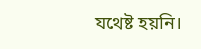যথেষ্ট হয়নি।